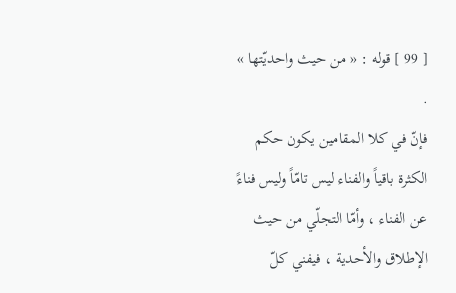[ 99 ] قوله : « من حيث واحديّتها » .
فإنّ في كلا المقامين يكون حكم الكثرة باقياً والفناء ليس تامّاً وليس فناءً عن الفناء ، وأمّا التجلّي من حيث الإطلاق والأحدية ، فيفني كلّ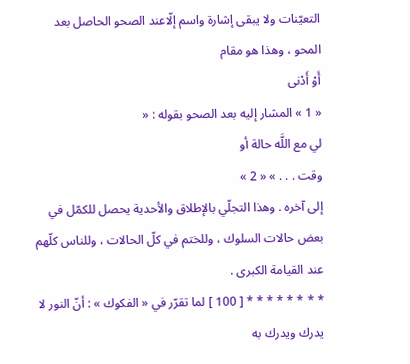التعيّنات ولا يبقى إشارة واسم إلّاعند الصحو الحاصل بعد المحو ، وهذا هو مقام
أَوْ أَدْنى
« 1 » المشار إليه بعد الصحو بقوله : «
لي مع اللَّه حالة أو
وقت . . . » « 2 »
إلى آخره . وهذا التجلّي بالإطلاق والأحدية يحصل للكمّل في بعض حالات السلوك ، وللختم في كلّ الحالات ، وللناس كلّهم عند القيامة الكبرى .
* * * * * * * * [ 100 ] لما تقرّر في « الفكوك » : أنّ النور لا يدرك ويدرك به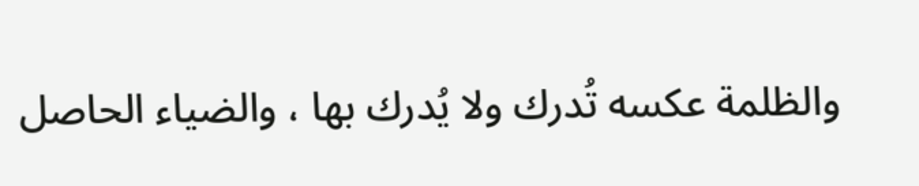والظلمة عكسه تُدرك ولا يُدرك بها ، والضياء الحاصل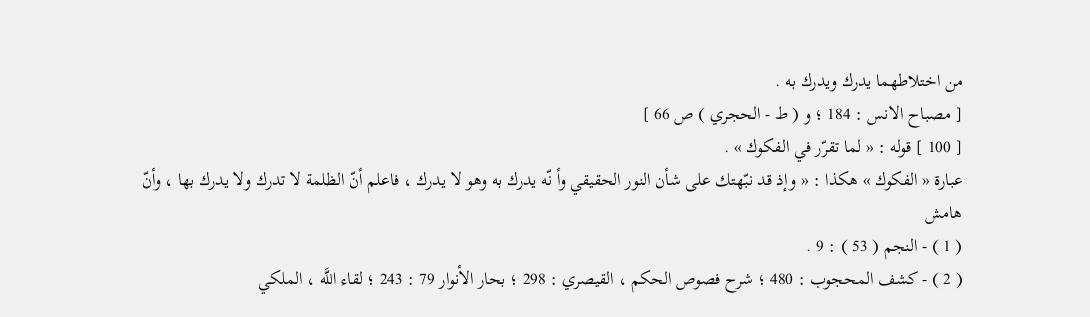من اختلاطهما يدرك ويدرك به .
[ مصباح الانس : 184 ؛ و ( ط - الحجري ) ص 66 ]
[ 100 ] قوله : « لما تقرّر في الفكوك » .
عبارة « الفكوك » هكذا : « وإذ قد نبّهتك على شأن النور الحقيقي وأ نّه يدرك به وهو لا يدرك ، فاعلم أنّ الظلمة لا تدرك ولا يدرك بها ، وأنّ
هامش
( 1 ) - النجم ( 53 ) : 9 .
( 2 ) - كشف المحجوب : 480 ؛ شرح فصوص الحكم ، القيصري : 298 ؛ بحار الأنوار 79 : 243 ؛ لقاء اللَّه ، الملكي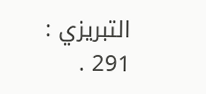التبريزي : 291 .